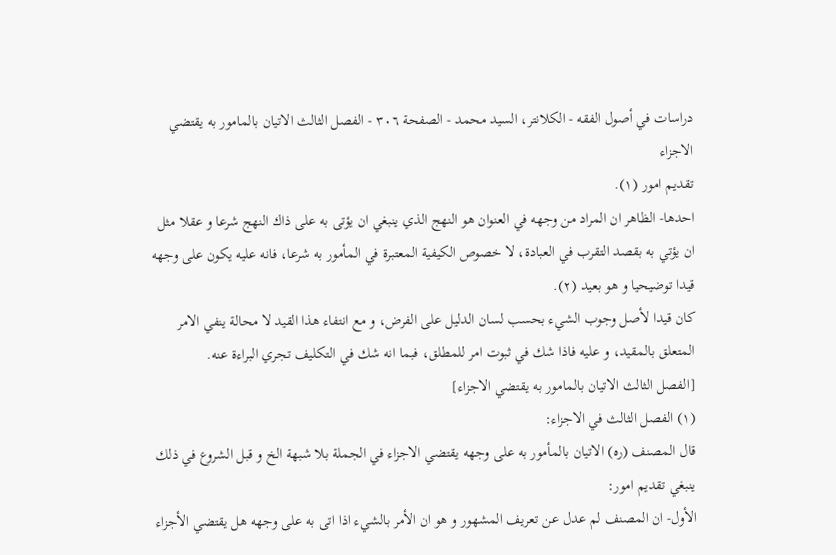دراسات في أصول الفقه - الكلانتر، السيد محمد - الصفحة ٣٠٦ - الفصل الثالث الاتيان بالمامور به يقتضي الاجزاء
تقديم امور (١).
احدها- الظاهر ان المراد من وجهه في العنوان هو النهج الذي ينبغي ان يؤتى به على ذاك النهج شرعا و عقلا مثل ان يؤتي به بقصد التقرب في العبادة، لا خصوص الكيفية المعتبرة في المأمور به شرعا، فانه عليه يكون على وجهه قيدا توضيحيا و هو بعيد (٢).
كان قيدا لأصل وجوب الشيء بحسب لسان الدليل على الفرض، و مع انتفاء هذا القيد لا محالة ينفي الامر المتعلق بالمقيد، و عليه فاذا شك في ثبوت امر للمطلق، فبما انه شك في التكليف تجري البراءة عنه.
[الفصل الثالث الاتيان بالمامور به يقتضي الاجزاء]
(١) الفصل الثالث في الاجزاء:
قال المصنف (ره) الاتيان بالمأمور به على وجهه يقتضي الاجزاء في الجملة بلا شبهة الخ و قبل الشروع في ذلك ينبغي تقديم امور:
الأول- ان المصنف لم عدل عن تعريف المشهور و هو ان الأمر بالشيء اذا اتى به على وجهه هل يقتضي الأجزاء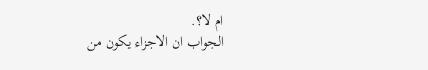ام لا؟.
الجواب ان الاجزاء يكون من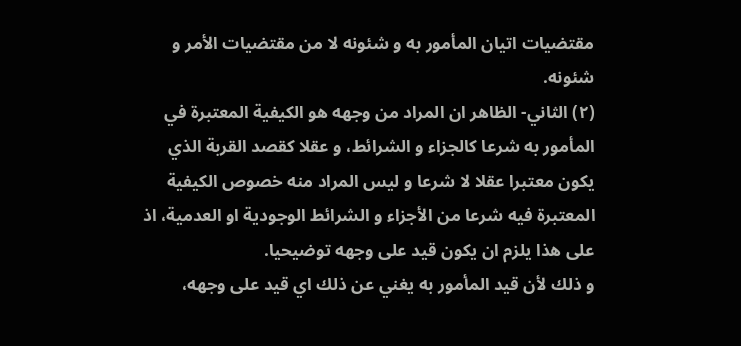مقتضيات اتيان المأمور به و شئونه لا من مقتضيات الأمر و شئونه.
(٢) الثاني- الظاهر ان المراد من وجهه هو الكيفية المعتبرة في المأمور به شرعا كالجزاء و الشرائط، و عقلا كقصد القربة الذي يكون معتبرا عقلا لا شرعا و ليس المراد منه خصوص الكيفية المعتبرة فيه شرعا من الأجزاء و الشرائط الوجودية او العدمية، اذ على هذا يلزم ان يكون قيد على وجهه توضيحيا.
و ذلك لأن قيد المأمور به يغني عن ذلك اي قيد على وجهه،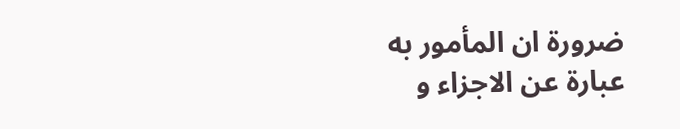ضرورة ان المأمور به عبارة عن الاجزاء و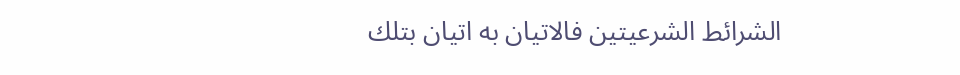الشرائط الشرعيتين فالاتيان به اتيان بتلك